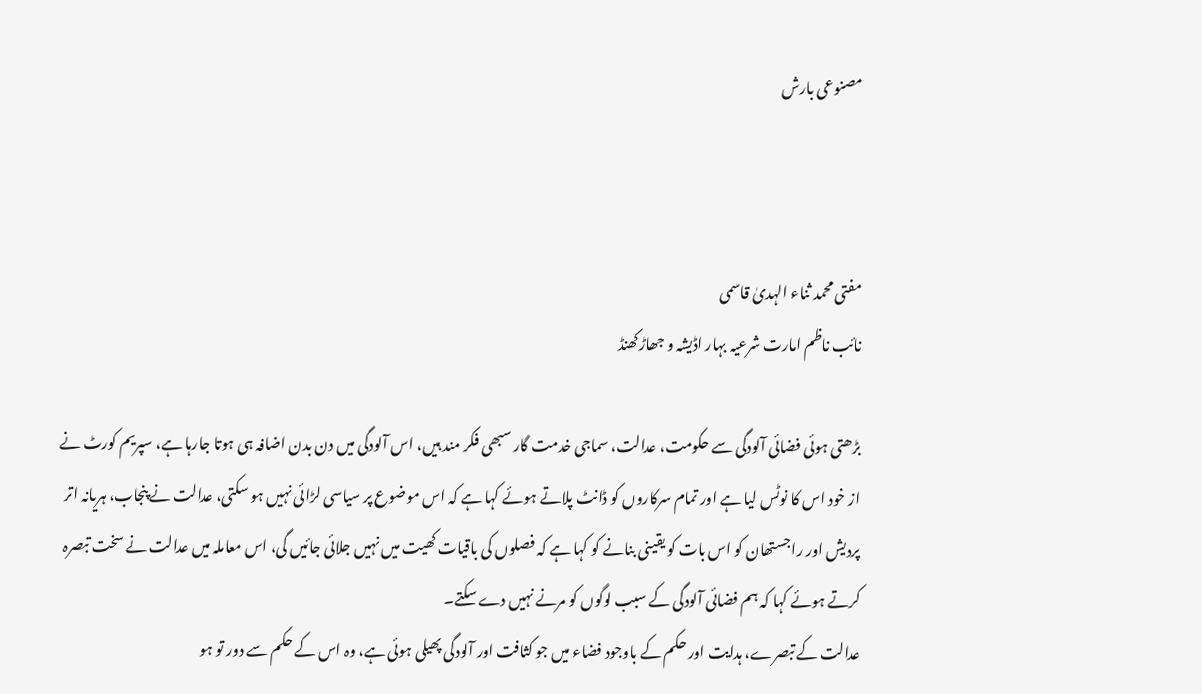مصنوعی بارش



مفتی محمد ثناء الہدیٰ قاسمی
نائب ناظم امارت شرعیہ بہار اڈیشہ و جھاڑکھنڈ

بڑھتی ہوئی فضائی آلودگی سے حکومت، عدالت، سماجی خدمت گار سبھی فکر مند ہیں، اس آلودگی میں دن بدن اضافہ ہی ہوتا جارہا ہے، سپریم کورٹ نے از خود اس کا نوٹس لیا ہے اور تمام سرکاروں کو ڈانٹ پلاتے ہوئے کہا ہے کہ اس موضوع پر سیاسی لڑائی نہیں ہو سکتی، عدالت نے پنجاب، ہریانہ اتر پردیش اور راجستھان کو اس بات کو یقینی بنانے کو کہا ہے کہ فصلوں کی باقیات کھیت میں نہیں جلائی جائیں گی، اس معاملہ میں عدالت نے سخت تبصرہ کرتے ہوئے کہا کہ ہم فضائی آلودگی کے سبب لوگوں کو مرنے نہیں دے سکتے۔
عدالت کے تبصرے، ہدایت اور حکم کے باوجود فضاء میں جو کثافت اور آلودگی پھیلی ہوئی ہے، وہ اس کے حکم سے دور تو ہو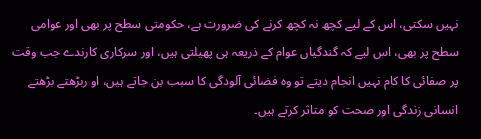نہیں سکتی، اس کے لیے کچھ نہ کچھ کرنے کی ضرورت ہے، حکومتی سطح پر بھی اور عوامی سطح پر بھی، اس لیے کہ گندگیاں عوام کے ذریعہ ہی پھیلتی ہیں، اور سرکاری کارندے جب وقت پر صفائی کا کام نہیں انجام دیتے تو وہ فضائی آلودگی کا سبب بن جاتے ہیں، او ربڑھتے بڑھتے انسانی زندگی اور صحت کو متاثر کرتے ہیں۔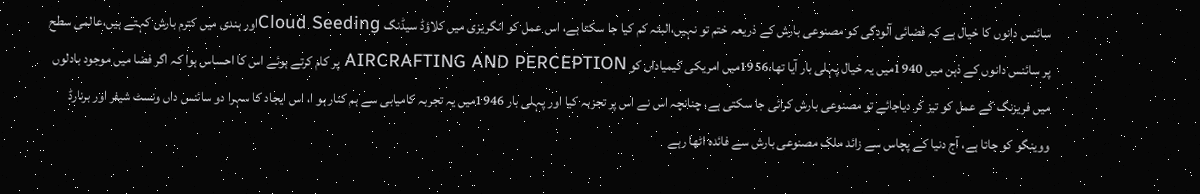سائنس دانوں کا خیال ہے کہ فضائی آلودگی کو مصنوعی بارش کے ذریعہ ختم تو نہیں،البتہ کم کیا جا سکتا ہے، اس عمل کو انگریزی میں کلاؤڈ سیڈنگ Cloud Seedingاور ہندی میں کترم بارش کہتے ہیں،عالمی سطح پر سائنس دانوں کے ذہن میں 1940میں یہ خیال پہلی بار آیا تھا،1956میں امریکی کیمیاداں کو AIRCRAFTING AND PERCEPTION پر کام کرتے ہوئے اس کا احساس ہوا کہ اگر فضا میں موجود بادلوں میں فریزنگ کے عمل کو تیز کر دیاجائے تو مصنوعی بارش کرائی جا سکتی ہے، چنانچہ اس نے اس پر تجزبہ کیا اور پہلی بار 1946میں یہ تجربہ کامیابی سے ہم کنار ہو ا، اس ایجاد کا سہرا دو سائنس داں ونسٹ شیفر اور برنارڈ ووینگو کو جاتا ہے، آج دنیا کے پچاس سے زائد ملک مصنوعی بارش سے فائدہ اٹھا رہے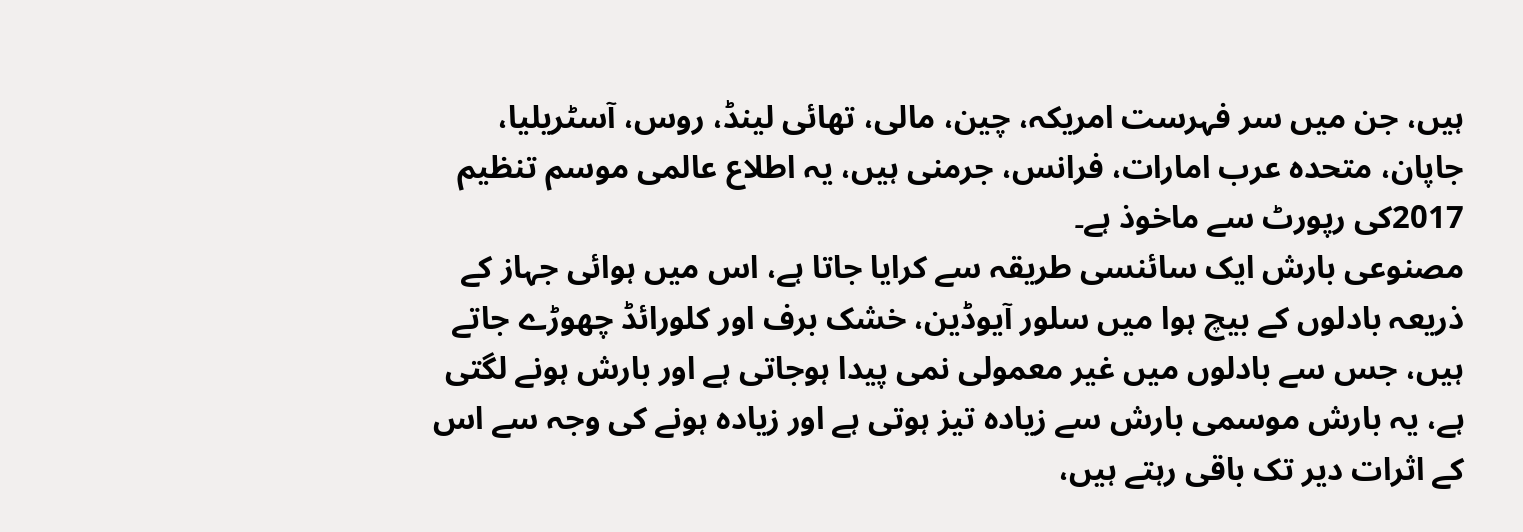ہیں، جن میں سر فہرست امریکہ، چین، مالی، تھائی لینڈ، روس، آسٹریلیا، جاپان، متحدہ عرب امارات، فرانس، جرمنی ہیں، یہ اطلاع عالمی موسم تنظیم 2017کی رپورٹ سے ماخوذ ہے۔
مصنوعی بارش ایک سائنسی طریقہ سے کرایا جاتا ہے، اس میں ہوائی جہاز کے ذریعہ بادلوں کے بیچ ہوا میں سلور آیوڈین، خشک برف اور کلورائڈ چھوڑے جاتے ہیں، جس سے بادلوں میں غیر معمولی نمی پیدا ہوجاتی ہے اور بارش ہونے لگتی ہے، یہ بارش موسمی بارش سے زیادہ تیز ہوتی ہے اور زیادہ ہونے کی وجہ سے اس کے اثرات دیر تک باقی رہتے ہیں،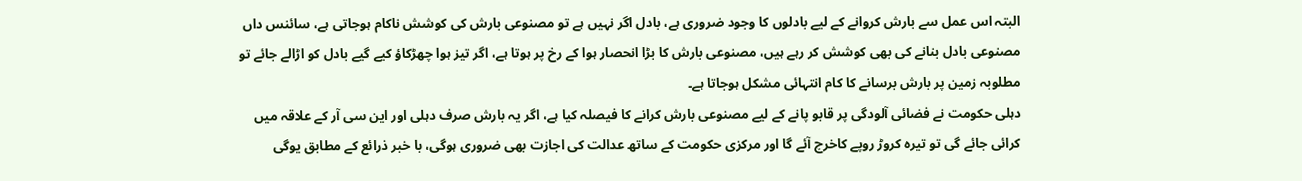البتہ اس عمل سے بارش کروانے کے لیے بادلوں کا وجود ضروری ہے، بادل اگر نہیں ہے تو مصنوعی بارش کی کوشش ناکام ہوجاتی ہے، سائنس داں مصنوعی بادل بنانے کی بھی کوشش کر رہے ہیں، مصنوعی بارش کا بڑا انحصار ہوا کے رخ پر ہوتا ہے، اگر تیز ہوا چھڑکاؤ کیے گیے بادل کو اڑالے جائے تو مطلوبہ زمین پر بارش برسانے کا کام انتہائی مشکل ہوجاتا ہے۔
دہلی حکومت نے فضائی آلودگی پر قابو پانے کے لیے مصنوعی بارش کرانے کا فیصلہ کیا ہے، اگر یہ بارش صرف دہلی اور این سی آر کے علاقہ میں کرائی جائے گی تو تیرہ کروڑ روپے کاخرچ آئے گا اور مرکزی حکومت کے ساتھ عدالت کی اجازت بھی ضروری ہوگی، با خبر ذرائع کے مطابق یوگی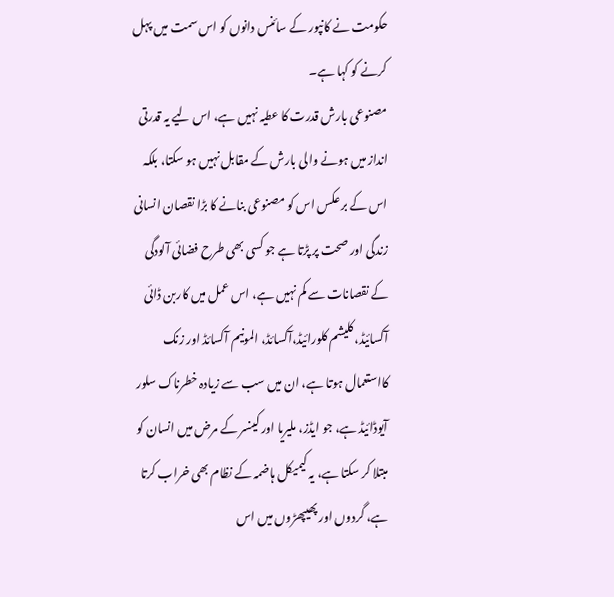حکومت نے کانپور کے سائنس دانوں کو اس سمت میں پہل کرنے کو کہا ہے۔
مصنوعی بارش قدرت کا عطیہ نہیں ہے، اس لیے یہ قدرتی انداز میں ہونے والی بارش کے مقابل نہیں ہو سکتا، بلکہ اس کے بر عکس اس کو مصنوعی بنانے کا بڑا نقصان انسانی زندگی اور صحت پر پڑتا ہے جو کسی بھی طرح فضائی آلودگی کے نقصانات سے کم نہیں ہے، اس عمل میں کاربن ڈائی آکسائیڈ، کلیشم کلورائیڈ،آکسائڈ، المونیم آکسائڈ اور زنک کااستعمال ہوتا ہے، ان میں سب سے زیادہ خطرناک سلور آیوڈائیڈ ہے، جو ایڈز، ملیریا اور کینسر کے مرض میں انسان کو مبتلا کر سکتا ہے، یہ کیمیکل ہاضمہ کے نظام بھی خراب کرتا ہے، گردوں اور پھیپھڑوں میں اس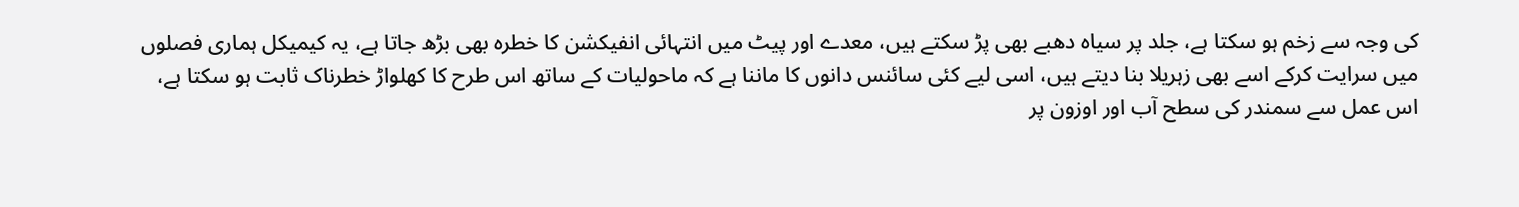کی وجہ سے زخم ہو سکتا ہے، جلد پر سیاہ دھبے بھی پڑ سکتے ہیں، معدے اور پیٹ میں انتہائی انفیکشن کا خطرہ بھی بڑھ جاتا ہے، یہ کیمیکل ہماری فصلوں میں سرایت کرکے اسے بھی زہریلا بنا دیتے ہیں، اسی لیے کئی سائنس دانوں کا ماننا ہے کہ ماحولیات کے ساتھ اس طرح کا کھلواڑ خطرناک ثابت ہو سکتا ہے، اس عمل سے سمندر کی سطح آب اور اوزون پر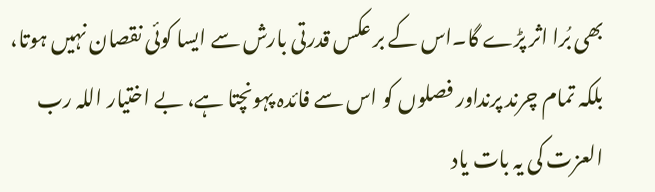بھی بُرا اثر پڑے گا۔اس کے بر عکس قدرتی بارش سے ایسا کوئی نقصان نہیں ہوتا، بلکہ تمام چرند پرنداور فصلوں کو اس سے فائدہ پہونچتا ہے، بے اختیار اللہ رب العزت کی یہ بات یاد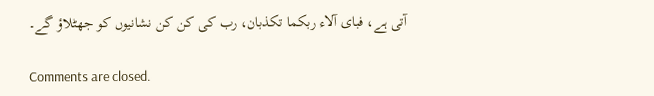آتی ہے، فبای آلاء ربکما تکذبان، رب کی کن کن نشانیوں کو جھٹلاؤ گے۔

Comments are closed.